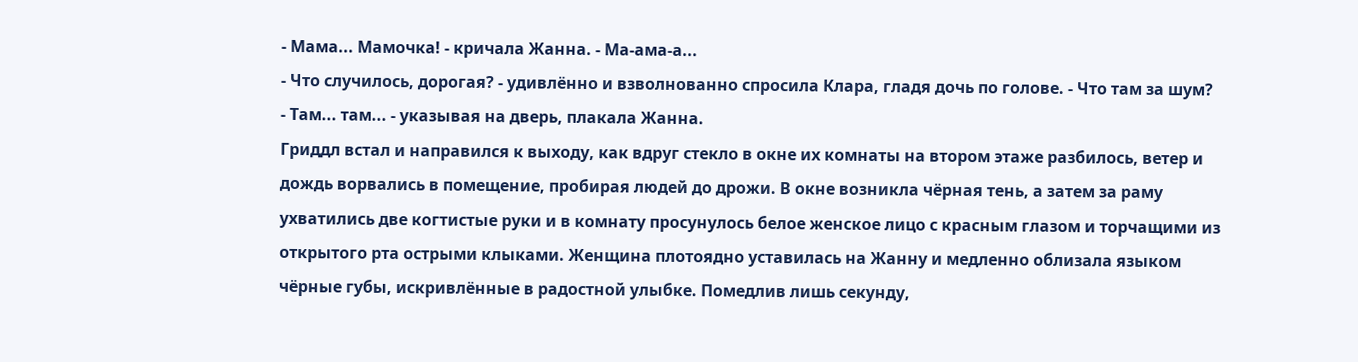- Мама... Мамочка! - кричала Жанна. - Ма-ама-а...
- Что случилось, дорогая? - удивлённо и взволнованно спросила Клара, гладя дочь по голове. - Что там за шум?
- Там... там... - указывая на дверь, плакала Жанна.
Гриддл встал и направился к выходу, как вдруг стекло в окне их комнаты на втором этаже разбилось, ветер и дождь ворвались в помещение, пробирая людей до дрожи. В окне возникла чёрная тень, а затем за раму ухватились две когтистые руки и в комнату просунулось белое женское лицо с красным глазом и торчащими из открытого рта острыми клыками. Женщина плотоядно уставилась на Жанну и медленно облизала языком чёрные губы, искривлённые в радостной улыбке. Помедлив лишь секунду,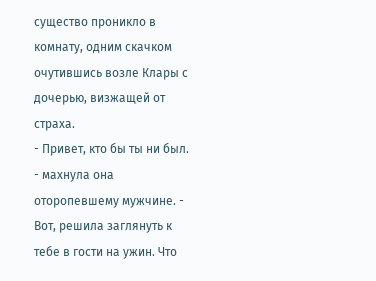существо проникло в комнату, одним скачком очутившись возле Клары с дочерью, визжащей от страха.
- Привет, кто бы ты ни был. - махнула она оторопевшему мужчине. - Вот, решила заглянуть к тебе в гости на ужин. Что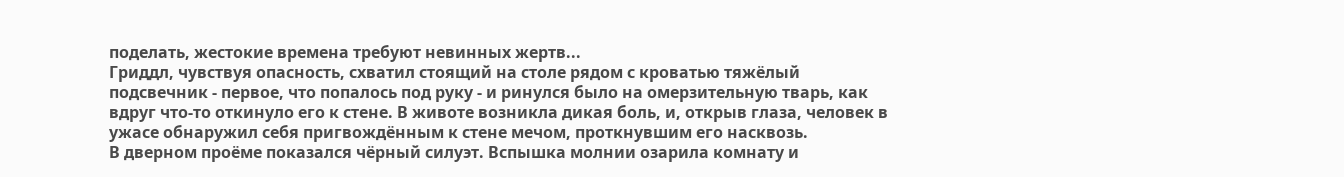поделать, жестокие времена требуют невинных жертв...
Гриддл, чувствуя опасность, схватил стоящий на столе рядом с кроватью тяжёлый подсвечник - первое, что попалось под руку - и ринулся было на омерзительную тварь, как вдруг что-то откинуло его к стене. В животе возникла дикая боль, и, открыв глаза, человек в ужасе обнаружил себя пригвождённым к стене мечом, проткнувшим его насквозь.
В дверном проёме показался чёрный силуэт. Вспышка молнии озарила комнату и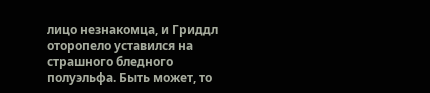лицо незнакомца, и Гриддл оторопело уставился на страшного бледного полуэльфа. Быть может, то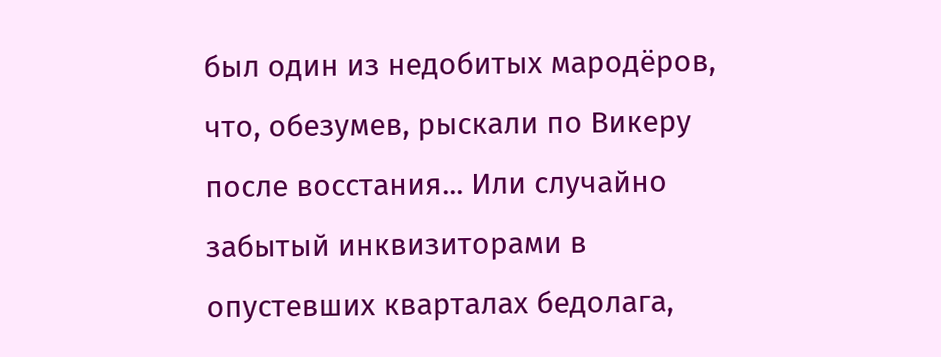был один из недобитых мародёров, что, обезумев, рыскали по Викеру после восстания... Или случайно забытый инквизиторами в опустевших кварталах бедолага,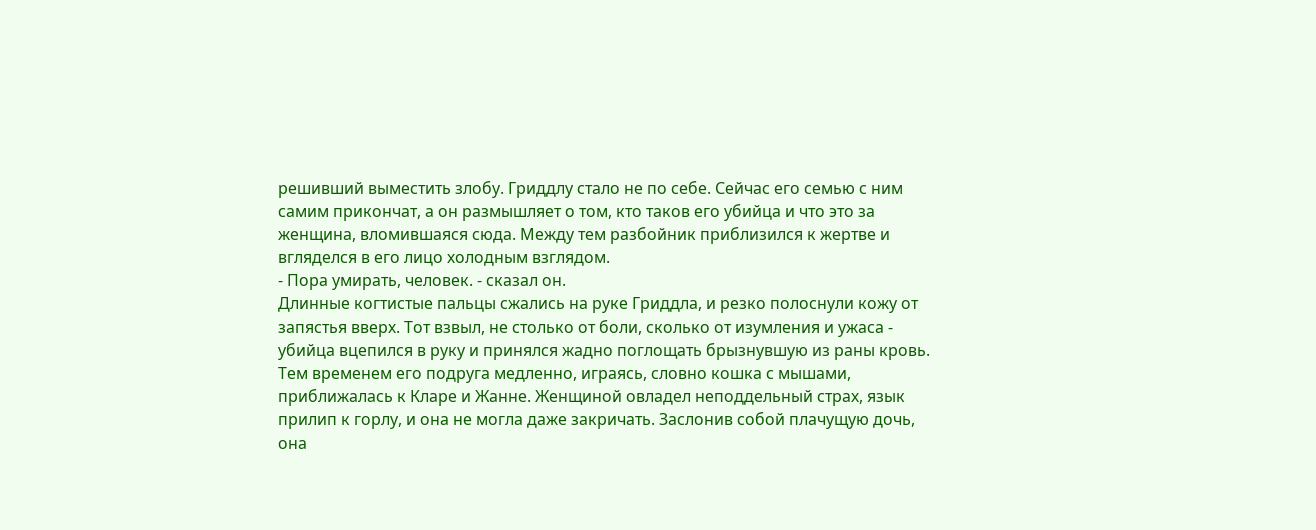решивший выместить злобу. Гриддлу стало не по себе. Сейчас его семью с ним самим прикончат, а он размышляет о том, кто таков его убийца и что это за женщина, вломившаяся сюда. Между тем разбойник приблизился к жертве и вгляделся в его лицо холодным взглядом.
- Пора умирать, человек. - сказал он.
Длинные когтистые пальцы сжались на руке Гриддла, и резко полоснули кожу от запястья вверх. Тот взвыл, не столько от боли, сколько от изумления и ужаса - убийца вцепился в руку и принялся жадно поглощать брызнувшую из раны кровь.
Тем временем его подруга медленно, играясь, словно кошка с мышами, приближалась к Кларе и Жанне. Женщиной овладел неподдельный страх, язык прилип к горлу, и она не могла даже закричать. Заслонив собой плачущую дочь, она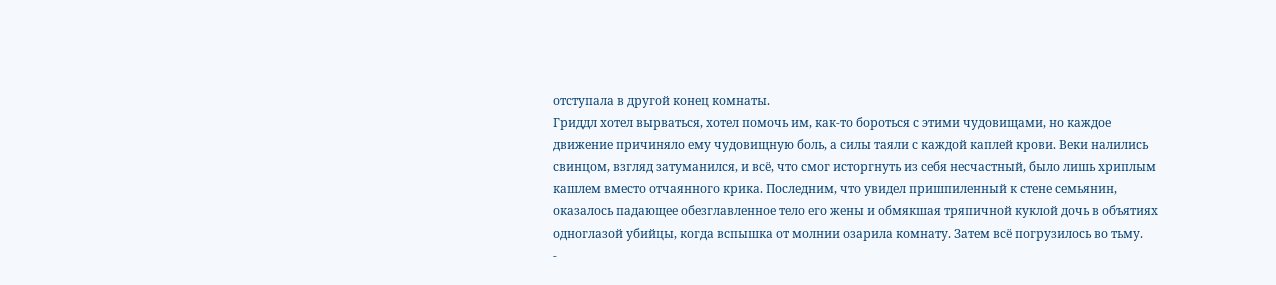отступала в другой конец комнаты.
Гриддл хотел вырваться, хотел помочь им, как-то бороться с этими чудовищами, но каждое движение причиняло ему чудовищную боль, а силы таяли с каждой каплей крови. Веки налились свинцом, взгляд затуманился, и всё, что смог исторгнуть из себя несчастный, было лишь хриплым кашлем вместо отчаянного крика. Последним, что увидел пришпиленный к стене семьянин, оказалось падающее обезглавленное тело его жены и обмякшая тряпичной куклой дочь в объятиях одноглазой убийцы, когда вспышка от молнии озарила комнату. Затем всё погрузилось во тьму.
-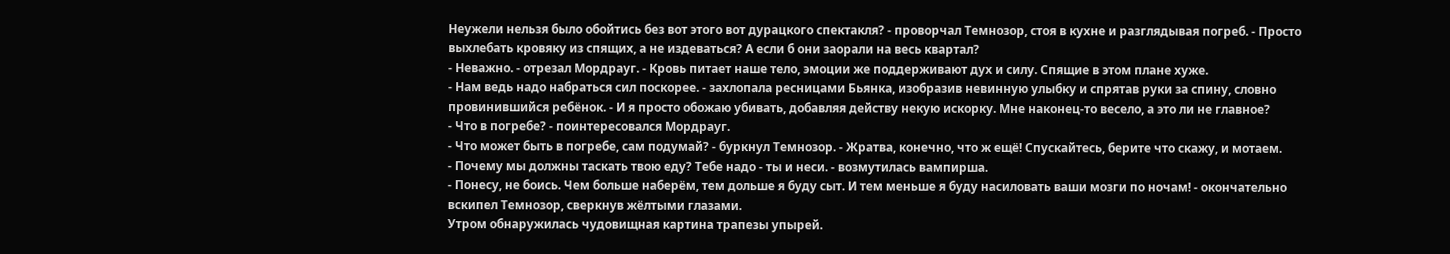Неужели нельзя было обойтись без вот этого вот дурацкого спектакля? - проворчал Темнозор, стоя в кухне и разглядывая погреб. - Просто выхлебать кровяку из спящих, а не издеваться? А если б они заорали на весь квартал?
- Неважно. - отрезал Мордрауг. - Кровь питает наше тело, эмоции же поддерживают дух и силу. Спящие в этом плане хуже.
- Нам ведь надо набраться сил поскорее. - захлопала ресницами Бьянка, изобразив невинную улыбку и спрятав руки за спину, словно провинившийся ребёнок. - И я просто обожаю убивать, добавляя действу некую искорку. Мне наконец-то весело, а это ли не главное?
- Что в погребе? - поинтересовался Мордрауг.
- Что может быть в погребе, сам подумай? - буркнул Темнозор. - Жратва, конечно, что ж ещё! Спускайтесь, берите что скажу, и мотаем.
- Почему мы должны таскать твою еду? Тебе надо - ты и неси. - возмутилась вампирша.
- Понесу, не боись. Чем больше наберём, тем дольше я буду сыт. И тем меньше я буду насиловать ваши мозги по ночам! - окончательно вскипел Темнозор, сверкнув жёлтыми глазами.
Утром обнаружилась чудовищная картина трапезы упырей.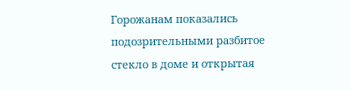Горожанам показались подозрительными разбитое стекло в доме и открытая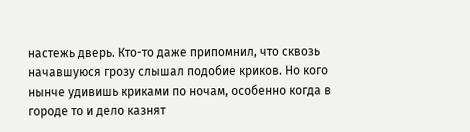настежь дверь. Кто-то даже припомнил, что сквозь начавшуюся грозу слышал подобие криков. Но кого нынче удивишь криками по ночам, особенно когда в городе то и дело казнят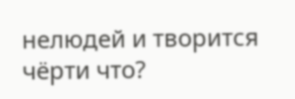нелюдей и творится чёрти что?